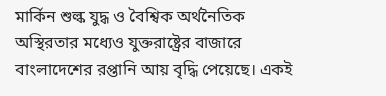মার্কিন শুল্ক যুদ্ধ ও বৈশ্বিক অর্থনৈতিক অস্থিরতার মধ্যেও যুক্তরাষ্ট্রের বাজারে বাংলাদেশের রপ্তানি আয় বৃদ্ধি পেয়েছে। একই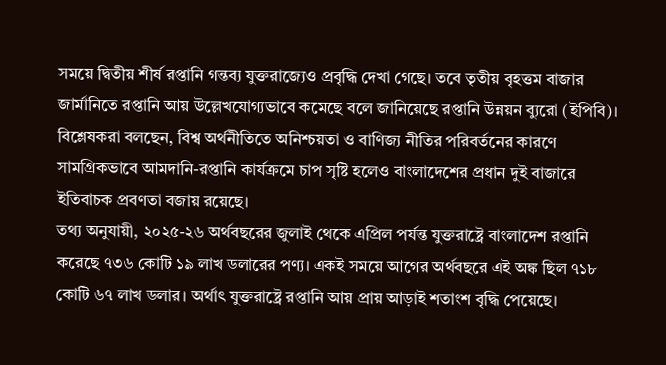সময়ে দ্বিতীয় শীর্ষ রপ্তানি গন্তব্য যুক্তরাজ্যেও প্রবৃদ্ধি দেখা গেছে। তবে তৃতীয় বৃহত্তম বাজার জার্মানিতে রপ্তানি আয় উল্লেখযোগ্যভাবে কমেছে বলে জানিয়েছে রপ্তানি উন্নয়ন ব্যুরো (ইপিবি)।
বিশ্লেষকরা বলছেন, বিশ্ব অর্থনীতিতে অনিশ্চয়তা ও বাণিজ্য নীতির পরিবর্তনের কারণে সামগ্রিকভাবে আমদানি-রপ্তানি কার্যক্রমে চাপ সৃষ্টি হলেও বাংলাদেশের প্রধান দুই বাজারে ইতিবাচক প্রবণতা বজায় রয়েছে।
তথ্য অনুযায়ী, ২০২৫-২৬ অর্থবছরের জুলাই থেকে এপ্রিল পর্যন্ত যুক্তরাষ্ট্রে বাংলাদেশ রপ্তানি করেছে ৭৩৬ কোটি ১৯ লাখ ডলারের পণ্য। একই সময়ে আগের অর্থবছরে এই অঙ্ক ছিল ৭১৮ কোটি ৬৭ লাখ ডলার। অর্থাৎ যুক্তরাষ্ট্রে রপ্তানি আয় প্রায় আড়াই শতাংশ বৃদ্ধি পেয়েছে।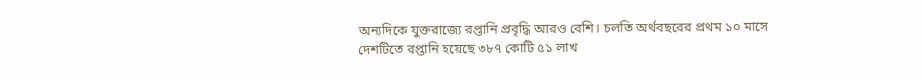অন্যদিকে যুক্তরাজ্যে রপ্তানি প্রবৃদ্ধি আরও বেশি। চলতি অর্থবছরের প্রথম ১০ মাসে দেশটিতে রপ্তানি হয়েছে ৩৮৭ কোটি ৫১ লাখ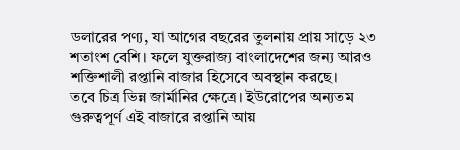ডলারের পণ্য, যা আগের বছরের তুলনায় প্রায় সাড়ে ২৩ শতাংশ বেশি। ফলে যুক্তরাজ্য বাংলাদেশের জন্য আরও শক্তিশালী রপ্তানি বাজার হিসেবে অবস্থান করছে।
তবে চিত্র ভিন্ন জার্মানির ক্ষেত্রে। ইউরোপের অন্যতম গুরুত্বপূর্ণ এই বাজারে রপ্তানি আয়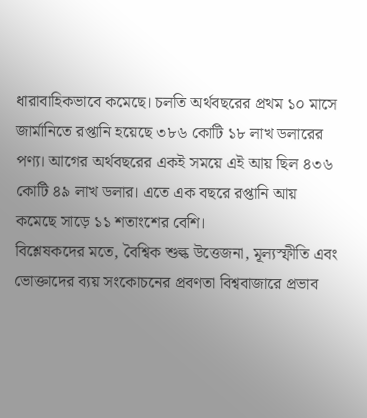ধারাবাহিকভাবে কমেছে। চলতি অর্থবছরের প্রথম ১০ মাসে জার্মানিতে রপ্তানি হয়েছে ৩৮৬ কোটি ১৮ লাখ ডলারের পণ্য। আগের অর্থবছরের একই সময়ে এই আয় ছিল ৪৩৬ কোটি ৪৯ লাখ ডলার। এতে এক বছরে রপ্তানি আয় কমেছে সাড়ে ১১ শতাংশের বেশি।
বিশ্লেষকদের মতে, বৈশ্বিক শুল্ক উত্তেজনা, মূল্যস্ফীতি এবং ভোক্তাদের ব্যয় সংকোচনের প্রবণতা বিশ্ববাজারে প্রভাব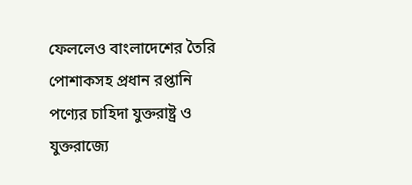ফেললেও বাংলাদেশের তৈরি পোশাকসহ প্রধান রপ্তানি পণ্যের চাহিদা যুক্তরাষ্ট্র ও যুক্তরাজ্যে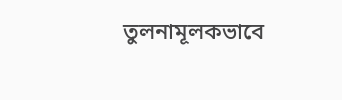তুলনামূলকভাবে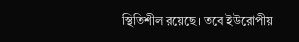স্থিতিশীল রয়েছে। তবে ইউরোপীয়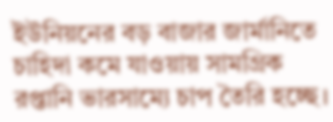ইউনিয়নের বড় বাজার জার্মানিতে চাহিদা কমে যাওয়ায় সামগ্রিক রপ্তানি ভারসাম্যে চাপ তৈরি হচ্ছে।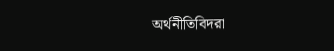অর্থনীতিবিদরা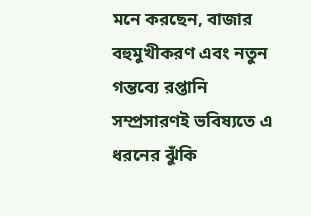মনে করছেন, বাজার বহুমুখীকরণ এবং নতুন গন্তব্যে রপ্তানি সম্প্রসারণই ভবিষ্যতে এ ধরনের ঝুঁকি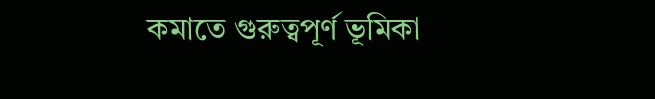কমাতে গুরুত্বপূর্ণ ভূমিকা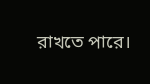রাখতে পারে।